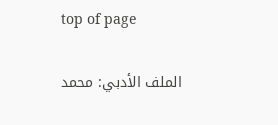top of page

الملف الأدبي: محمد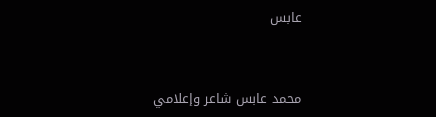عابس


محمد عابس شاعر وإعلامي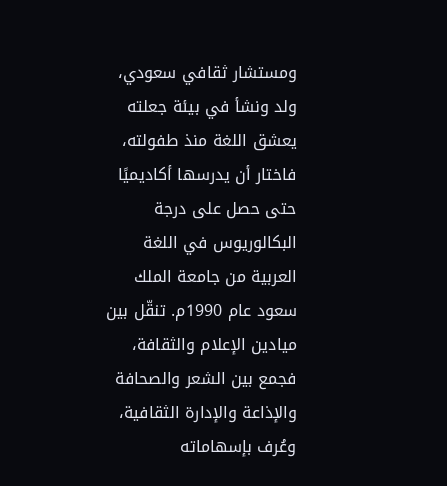ومستشار ثقافي سعودي، ولد ونشأ في بيئة جعلته يعشق اللغة منذ طفولته، فاختار أن يدرسها أكاديميًا حتى حصل على درجة البكالوريوس في اللغة العربية من جامعة الملك سعود عام 1990م. تنقّل بين ميادين الإعلام والثقافة، فجمع بين الشعر والصحافة والإذاعة والإدارة الثقافية، وعُرف بإسهاماته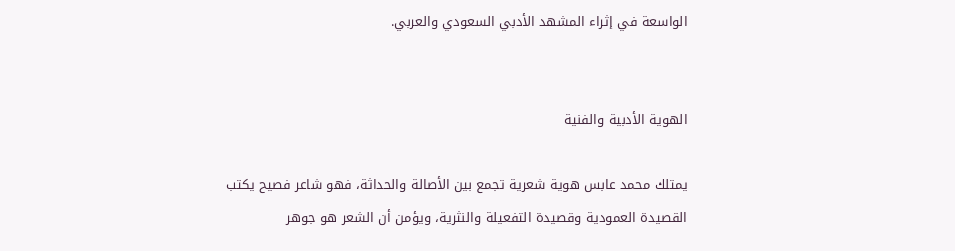الواسعة في إثراء المشهد الأدبي السعودي والعربي.


الهوية الأدبية والفنية

يمتلك محمد عابس هوية شعرية تجمع بين الأصالة والحداثة، فهو شاعر فصيح يكتب القصيدة العمودية وقصيدة التفعيلة والنثرية، ويؤمن أن الشعر هو جوهر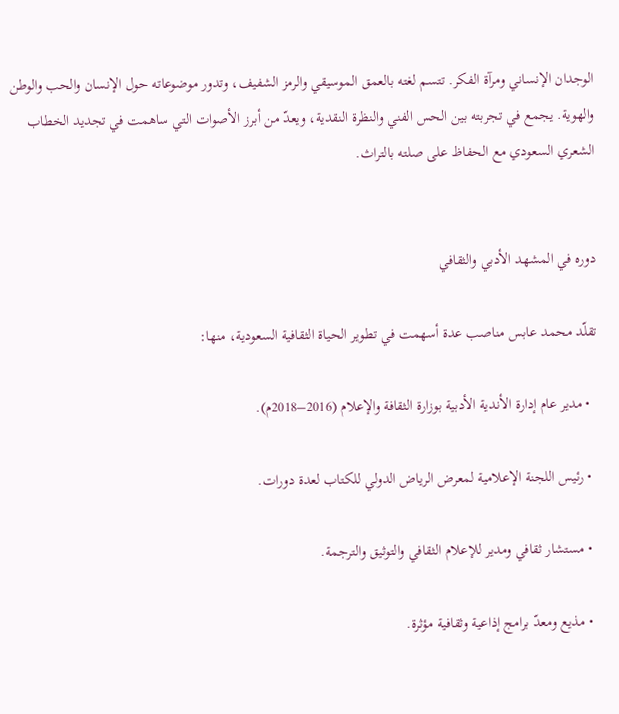الوجدان الإنساني ومرآة الفكر. تتسم لغته بالعمق الموسيقي والرمز الشفيف، وتدور موضوعاته حول الإنسان والحب والوطن والهوية. يجمع في تجربته بين الحس الفني والنظرة النقدية، ويعدّ من أبرز الأصوات التي ساهمت في تجديد الخطاب الشعري السعودي مع الحفاظ على صلته بالتراث.


دوره في المشهد الأدبي والثقافي

تقلّد محمد عابس مناصب عدة أسهمت في تطوير الحياة الثقافية السعودية، منها:

  • مدير عام إدارة الأندية الأدبية بوزارة الثقافة والإعلام (2016–2018م).

  • رئيس اللجنة الإعلامية لمعرض الرياض الدولي للكتاب لعدة دورات.

  • مستشار ثقافي ومدير للإعلام الثقافي والتوثيق والترجمة.

  • مذيع ومعدّ برامج إذاعية وثقافية مؤثرة.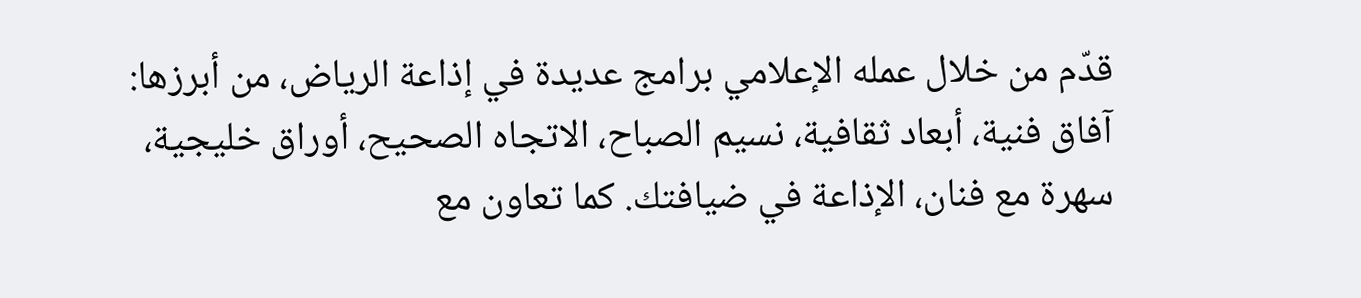قدّم من خلال عمله الإعلامي برامج عديدة في إذاعة الرياض، من أبرزها: آفاق فنية، أبعاد ثقافية، نسيم الصباح، الاتجاه الصحيح، أوراق خليجية، سهرة مع فنان، الإذاعة في ضيافتك. كما تعاون مع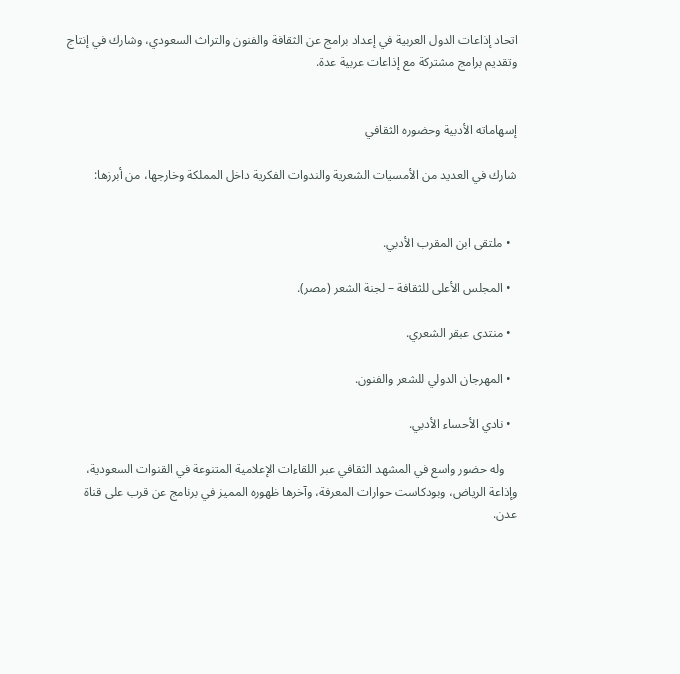اتحاد إذاعات الدول العربية في إعداد برامج عن الثقافة والفنون والتراث السعودي، وشارك في إنتاج وتقديم برامج مشتركة مع إذاعات عربية عدة.


إسهاماته الأدبية وحضوره الثقافي

شارك في العديد من الأمسيات الشعرية والندوات الفكرية داخل المملكة وخارجها، من أبرزها:


  • ملتقى ابن المقرب الأدبي.

  • المجلس الأعلى للثقافة – لجنة الشعر (مصر).

  • منتدى عبقر الشعري.

  • المهرجان الدولي للشعر والفنون.

  • نادي الأحساء الأدبي.

    وله حضور واسع في المشهد الثقافي عبر اللقاءات الإعلامية المتنوعة في القنوات السعودية، وإذاعة الرياض، وبودكاست حوارات المعرفة، وآخرها ظهوره المميز في برنامج عن قرب على قناة عدن.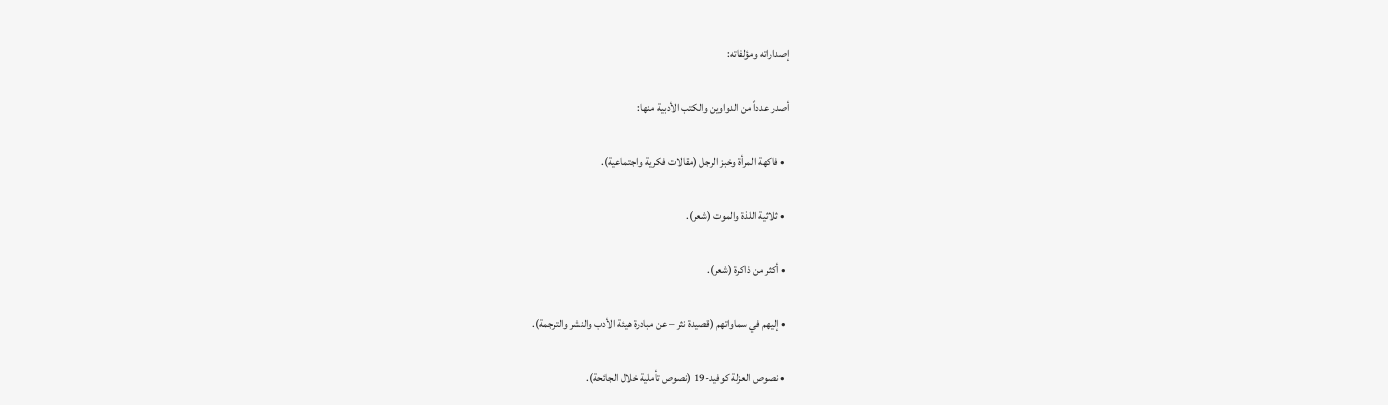إصداراته ومؤلفاته:

أصدر عدداً من الدواوين والكتب الأدبية منها:

  • فاكهة المرأة وخبز الرجل (مقالات فكرية واجتماعية).

  • ثلاثية اللذة والموت (شعر).

  • أكثر من ذاكرة (شعر).

  • إليهم في سماواتهم (قصيدة نثر – عن مبادرة هيئة الأدب والنشر والترجمة).

  • نصوص العزلة كوفيد-19 (نصوص تأملية خلال الجائحة).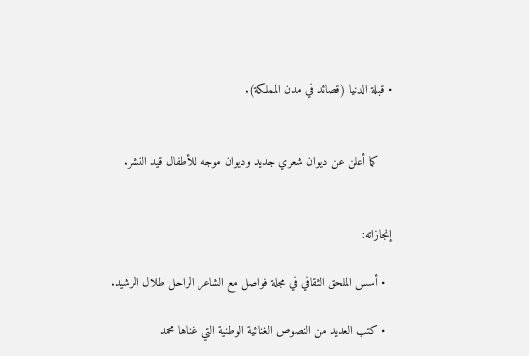• قبلة الدنيا (قصائد في مدن المملكة).


    كما أعلن عن ديوان شعري جديد وديوان موجه للأطفال قيد النشر.


إنجازاته:

  • أسس الملحق الثقافي في مجلة فواصل مع الشاعر الراحل طلال الرشيد.

  • كتب العديد من النصوص الغنائية الوطنية التي غناها محمد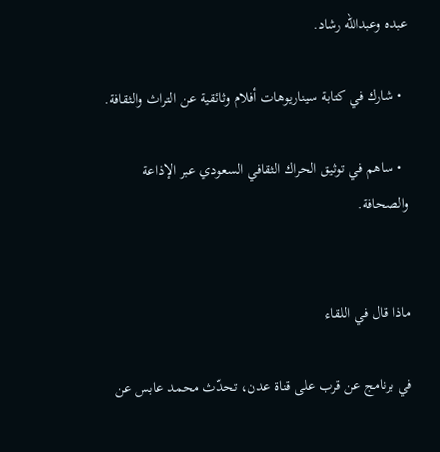عبده وعبدالله رشاد.

  • شارك في كتابة سيناريوهات أفلام وثائقية عن التراث والثقافة.

  • ساهم في توثيق الحراك الثقافي السعودي عبر الإذاعة والصحافة.


ماذا قال في اللقاء

في برنامج عن قرب على قناة عدن، تحدّث محمد عابس عن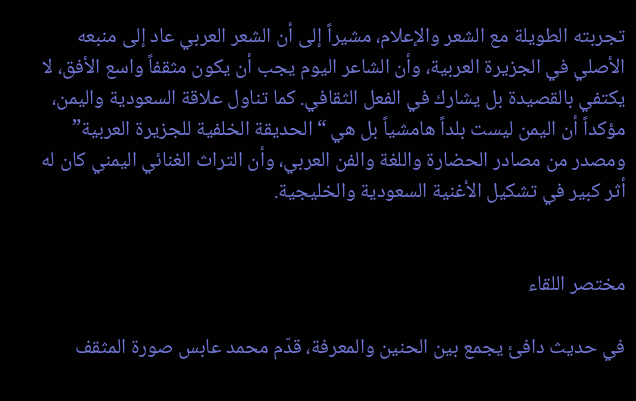تجربته الطويلة مع الشعر والإعلام، مشيراً إلى أن الشعر العربي عاد إلى منبعه الأصلي في الجزيرة العربية، وأن الشاعر اليوم يجب أن يكون مثقفاً واسع الأفق، لا يكتفي بالقصيدة بل يشارك في الفعل الثقافي. كما تناول علاقة السعودية واليمن، مؤكداً أن اليمن ليست بلداً هامشياً بل هي “الحديقة الخلفية للجزيرة العربية” ومصدر من مصادر الحضارة واللغة والفن العربي، وأن التراث الغنائي اليمني كان له أثر كبير في تشكيل الأغنية السعودية والخليجية.


مختصر اللقاء

في حديث دافئ يجمع بين الحنين والمعرفة، قدّم محمد عابس صورة المثقف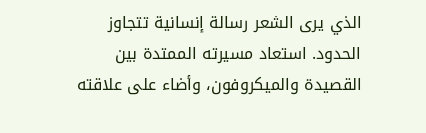الذي يرى الشعر رسالة إنسانية تتجاوز الحدود. استعاد مسيرته الممتدة بين القصيدة والميكروفون، وأضاء على علاقته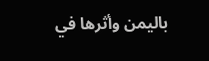باليمن وأثرها في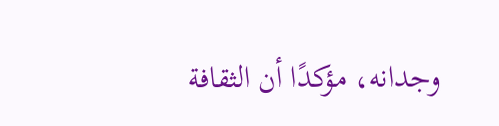وجدانه، مؤكدًا أن الثقافة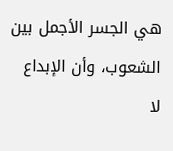هي الجسر الأجمل بين الشعوب، وأن الإبداع لا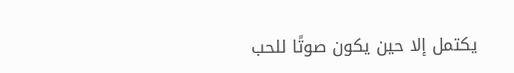يكتمل إلا حين يكون صوتًا للحب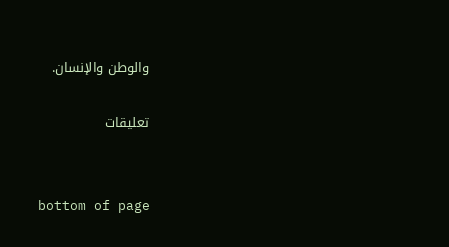والوطن والإنسان.

تعليقات


bottom of page